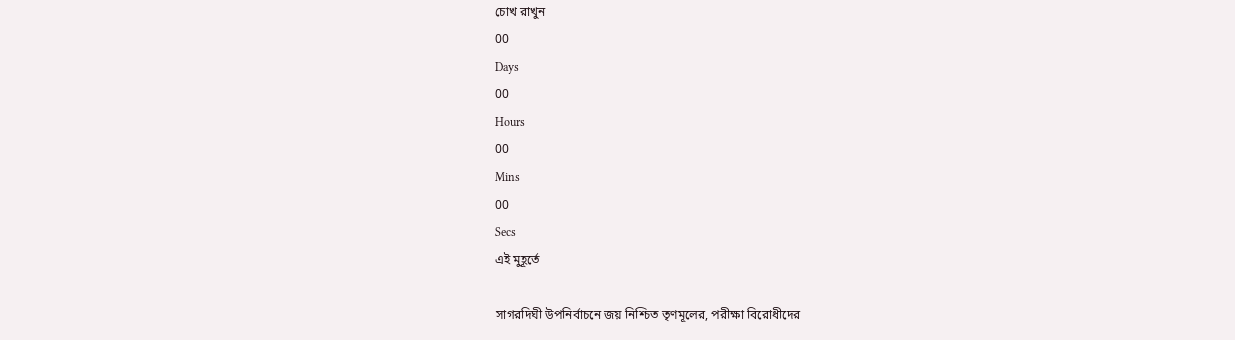চোখ রাখুন
00
Days
00
Hours
00
Mins
00
Secs
এই মুহূর্তে

সাগরদিঘী উপনির্বাচনে জয় নিশ্চিত তৃণমূলের, পরীক্ষা বিরোধীদের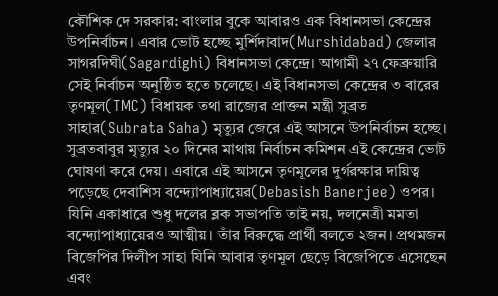কৌশিক দে সরকার: বাংলার বুকে আবারও এক বিধানসভা কেন্দ্রের উপনির্বাচন। এবার ভোট হচ্ছে মুর্শিদাবাদ(Murshidabad) জেলার সাগরদিঘী(Sagardighi) বিধানসভা কেন্দ্রে। আগামী ২৭ ফেব্রুয়ারি সেই নির্বাচন অনুষ্ঠিত হতে চলেছে। এই বিধানসভা কেন্দ্রের ৩ বারের তৃণমূল(TMC) বিধায়ক তথা রাজ্যের প্রাক্তন মন্ত্রী সুব্রত সাহার(Subrata Saha) মৃত্যুর জেরে এই আসনে উপনির্বাচন হচ্ছে। সুব্রতবাবুর মৃত্যুর ২০ দিনের মাথায় নির্বাচন কমিশন এই কেন্দ্রের ভোট ঘোষণা করে দেয়। এবারে এই আসনে তৃণমূলের দুর্গরক্ষার দায়িত্ব পড়েছে দেবাশিস বন্দ্যোপাধ্যায়ের(Debasish Banerjee) ওপর। যিনি একাধারে শুধু দলের ব্লক সভাপতি তাই নয়, দলনেত্রী মমতা বন্দ্যোপাধ্যায়েরও আত্মীয়। তাঁর বিরুদ্ধে প্রার্থী বলতে ২জন। প্রথমজন বিজেপির দিলীপ সাহা যিনি আবার তৃণমূল ছেড়ে বিজেপিতে এসেছেন এবং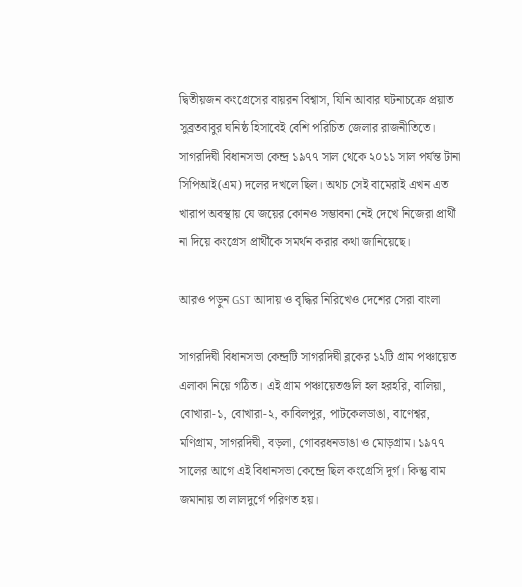দ্বিতীয়জন কংগ্রেসের বায়রন বিশ্বাস, যিনি আবার ঘটনাচক্রে প্রয়াত সুব্রতবাবুর ঘনিষ্ঠ হিসাবেই বেশি পরিচিত জেলার রাজনীতিতে। সাগরদিঘী বিধানসভা কেন্দ্র ১৯৭৭ সাল থেকে ২০১১ সাল পর্যন্ত টানা সিপিআই(এম) দলের দখলে ছিল। অথচ সেই বামেরাই এখন এত খারাপ অবস্থায় যে জয়ের কোনও সম্ভাবনা নেই দেখে নিজেরা প্রার্থী না দিয়ে কংগ্রেস প্রার্থীকে সমর্থন করার কথা জানিয়েছে।

আরও পড়ুন GST আদায় ও বৃদ্ধির নিরিখেও দেশের সেরা বাংলা

সাগরদিঘী বিধানসভা কেন্দ্রটি সাগরদিঘী ব্লকের ১২টি গ্রাম পঞ্চায়েত এলাকা নিয়ে গঠিত। এই গ্রাম পঞ্চায়েতগুলি হল হরহরি, বালিয়া, বোখারা-১, বোখারা-২, কাবিলপুর, পাটকেলডাঙা, বাণেশ্বর, মণিগ্রাম, সাগরদিঘী, বড়লা, গোবরধনডাঙা ও মোড়গ্রাম। ১৯৭৭ সালের আগে এই বিধানসভা কেন্দ্রে ছিল কংগ্রেসি দুর্গ। কিন্তু বাম জমানায় তা লালদুর্গে পরিণত হয়।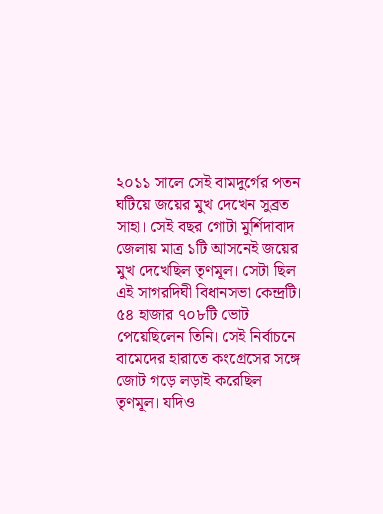২০১১ সালে সেই বামদুর্গের পতন ঘটিয়ে জয়ের মুখ দেখেন সুব্রত সাহা। সেই বছর গোটা মুর্শিদাবাদ জেলায় মাত্র ১টি আসনেই জয়ের মুখ দেখেছিল তৃণমূল। সেটা ছিল এই সাগরদিঘী বিধানসভা কেন্দ্রটি। ৫৪ হাজার ৭০৮টি ভোট পেয়েছিলেন তিনি। সেই নির্বাচনে বামেদের হারাতে কংগ্রেসের সঙ্গে জোট গড়ে লড়াই করেছিল তৃণমূল। যদিও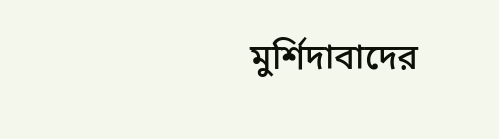মুর্শিদাবাদের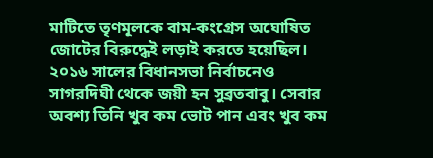মাটিতে তৃণমূলকে বাম-কংগ্রেস অঘোষিত জোটের বিরুদ্ধেই লড়াই করতে হয়েছিল। ২০১৬ সালের বিধানসভা নির্বাচনেও সাগরদিঘী থেকে জয়ী হন সুব্রতবাবু। সেবার অবশ্য তিনি খুব কম ভোট পান এবং খুব কম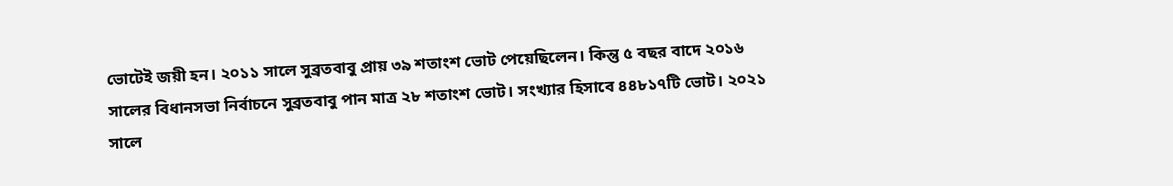ভোটেই জয়ী হন। ২০১১ সালে সুব্রতবাবু প্রায় ৩৯ শতাংশ ভোট পেয়েছিলেন। কিন্তু ৫ বছর বাদে ২০১৬ সালের বিধানসভা নির্বাচনে সুব্রতবাবু পান মাত্র ২৮ শতাংশ ভোট। সংখ্যার হিসাবে ৪৪৮১৭টি ভোট। ২০২১ সালে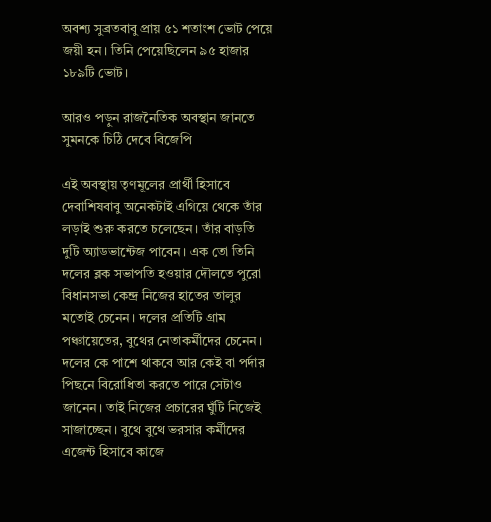অবশ্য সুব্রতবাবু প্রায় ৫১ শতাংশ ভোট পেয়ে জয়ী হন। তিনি পেয়েছিলেন ৯৫ হাজার ১৮৯টি ভোট।

আরও পড়ুন রাজনৈতিক অবস্থান জানতে সুমনকে চিঠি দেবে বিজেপি

এই অবস্থায় তৃণমূলের প্রার্থী হিসাবে দেবাশিষবাবু অনেকটাই এগিয়ে থেকে তাঁর লড়াই শুরু করতে চলেছেন। তাঁর বাড়তি দুটি অ্যাডভান্টেজ পাবেন। এক তো তিনি দলের ব্লক সভাপতি হওয়ার দৌলতে পুরো বিধানসভা কেন্দ্র নিজের হাতের তালুর মতোই চেনেন। দলের প্রতিটি গ্রাম পঞ্চায়েতের, বুথের নেতাকর্মীদের চেনেন। দলের কে পাশে থাকবে আর কেই বা পর্দার পিছনে বিরোধিতা করতে পারে সেটাও জানেন। তাই নিজের প্রচারের ঘুঁটি নিজেই সাজাচ্ছেন। বুথে বুথে ভরসার কর্মীদের এজেন্ট হিসাবে কাজে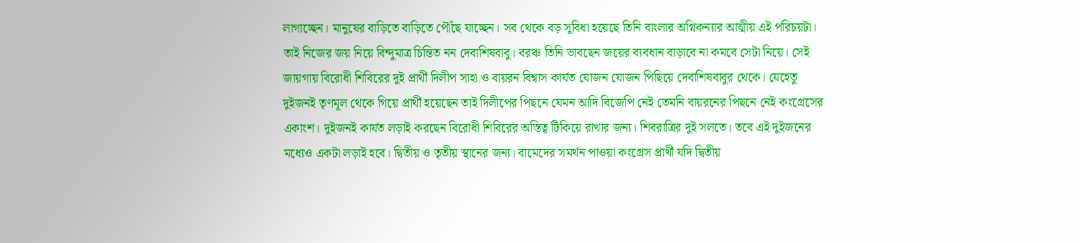লাগাচ্ছেন। মানুষের বাড়িতে বাড়িতে পৌঁছে যাচ্ছেন। সব থেকে বড় সুবিধা হয়েছে তিনি বাংলার অগ্নিকন্যার আত্মীয় এই পরিচয়টা। তাই নিজের জয় নিয়ে বিন্দুমাত্র চিন্তিত নন দেবাশিষবাবু। বরঞ্চ তিনি ভাবছেন জয়ের ব্যবধান বাড়াবে না কমবে সেটা নিয়ে। সেই জায়গায় বিরোধী শিবিরের দুই প্রার্থী দিলীপ সাহা ও বায়রন বিশ্বাস কার্যত যোজন যোজন পিছিয়ে দেবাশিষবাবুর থেকে। যেহেতু দুইজনই তৃণমূল থেকে গিয়ে প্রার্থী হয়েছেন তাই দিলীপের পিছনে যেমন আদি বিজেপি নেই তেমনি বায়রনের পিছনে নেই কংগ্রেসের একাংশ। দুইজনই কার্যত লড়াই করছেন বিরোধী শিবিরের অস্তিত্ব টিকিয়ে রাখার জন্য। শিবরাত্রির দুই সলতে। তবে এই দুইজনের মধ্যেও একটা লড়াই হবে। দ্বিতীয় ও তৃতীয় স্থানের জন্য। বামেদের সমর্থন পাওয়া কংগ্রেস প্রার্থী যদি দ্বিতীয়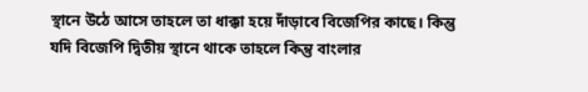স্থানে উঠে আসে তাহলে তা ধাক্কা হয়ে দাঁড়াবে বিজেপির কাছে। কিন্তু যদি বিজেপি দ্বিতীয় স্থানে থাকে তাহলে কিন্তু বাংলার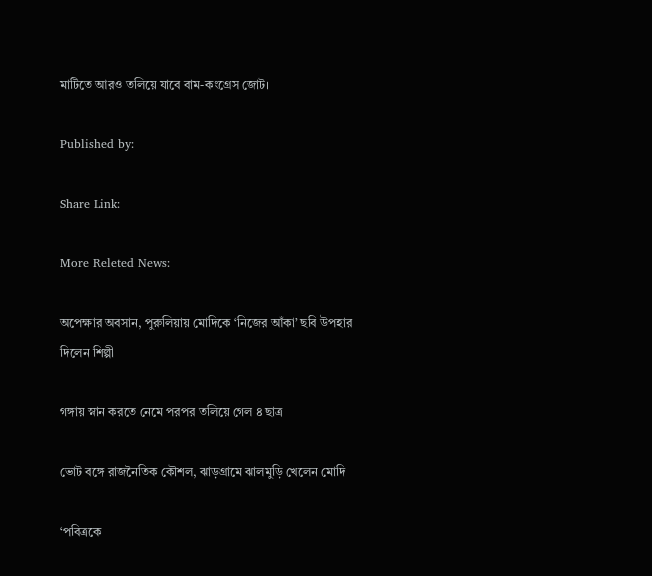মাটিতে আরও তলিয়ে যাবে বাম-কংগ্রেস জোট।

Published by:

Share Link:

More Releted News:

অপেক্ষার অবসান, পুরুলিয়ায় মোদিকে ‘নিজের আঁকা’ ছবি উপহার দিলেন শিল্পী

গঙ্গায় স্নান করতে নেমে পরপর তলিয়ে গেল ৪ ছাত্র

ভোট বঙ্গে রাজনৈতিক কৌশল, ঝাড়গ্রামে ঝালমুড়ি খেলেন মোদি

‘পবিত্রকে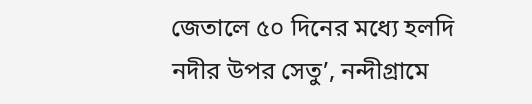জেতালে ৫০ দিনের মধ্যে হলদি নদীর উপর সেতু’, নন্দীগ্রামে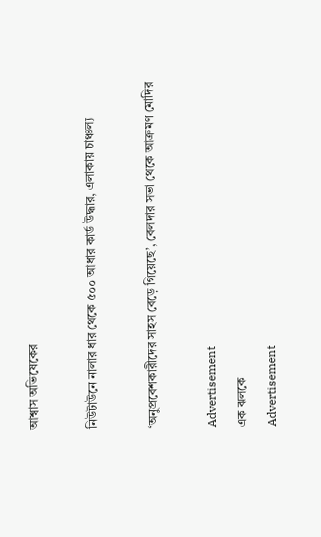আশ্বাস অভিষেকের

নিউটাউনে নালার ধার থেকে ৫০০ আধার কার্ড উদ্ধার, এলাকায় চাঞ্চল্য

‘অনুপ্রবেশকারীদের সাহস বেড়ে গিয়েছে’, বেলদার সভা থেকে আক্রমণ মোদির

Advertisement
এক ঝলকে
Advertisement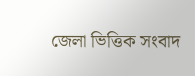জেলা ভিত্তিক সংবাদ